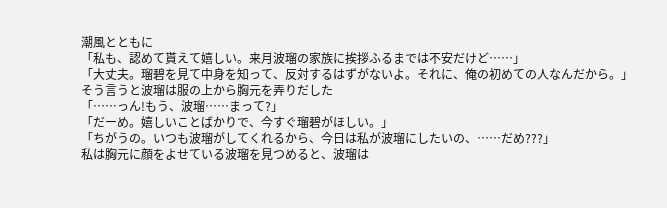潮風とともに
「私も、認めて貰えて嬉しい。来月波瑠の家族に挨拶ふるまでは不安だけど……」
「大丈夫。瑠碧を見て中身を知って、反対するはずがないよ。それに、俺の初めての人なんだから。」
そう言うと波瑠は服の上から胸元を弄りだした
「……っん!もう、波瑠……まって?」
「だーめ。嬉しいことばかりで、今すぐ瑠碧がほしい。」
「ちがうの。いつも波瑠がしてくれるから、今日は私が波瑠にしたいの、……だめ???」
私は胸元に顔をよせている波瑠を見つめると、波瑠は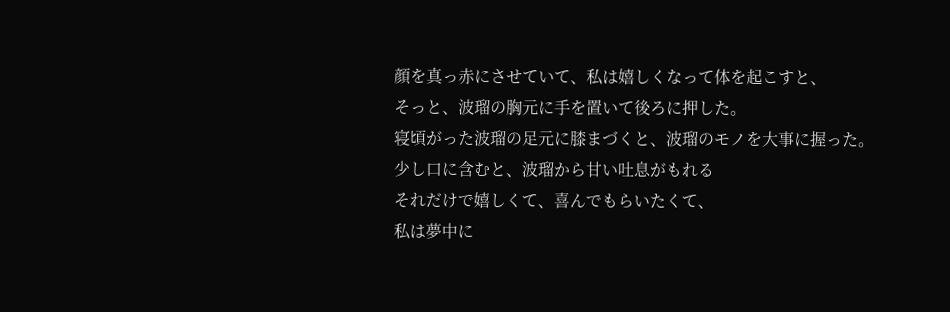顔を真っ赤にさせていて、私は嬉しくなって体を起こすと、
そっと、波瑠の胸元に手を置いて後ろに押した。
寝頃がった波瑠の足元に膝まづくと、波瑠のモノを大事に握った。
少し口に含むと、波瑠から甘い吐息がもれる
それだけで嬉しくて、喜んでもらいたくて、
私は夢中に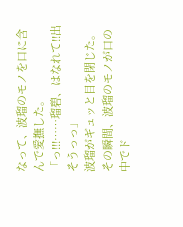なって、波瑠のモノを口に含んで愛撫した。
「っ!!!……瑠碧、はなれて!!出そうっっ」
波瑠がギュッと目を閉じた。
その瞬間、波瑠のモノが口の中でド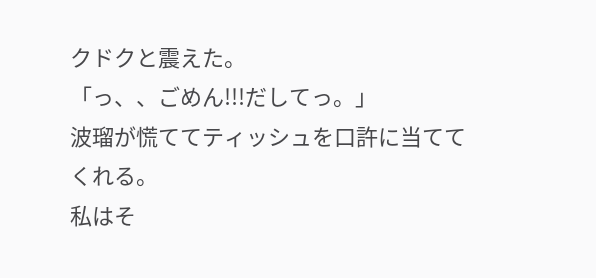クドクと震えた。
「っ、、ごめん!!!だしてっ。」
波瑠が慌ててティッシュを口許に当ててくれる。
私はそ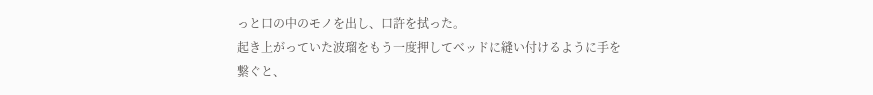っと口の中のモノを出し、口許を拭った。
起き上がっていた波瑠をもう一度押してベッドに縫い付けるように手を繋ぐと、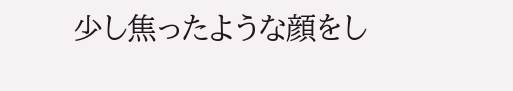少し焦ったような顔をし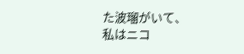た波瑠がいて、
私はニコ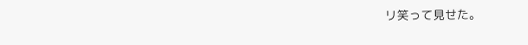リ笑って見せた。